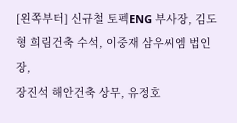[왼쪽부터] 신규철 토펙ENG 부사장, 김도형 희림건축 수석, 이중재 삼우씨엠 법인장,
장진석 해안건축 상무, 유정호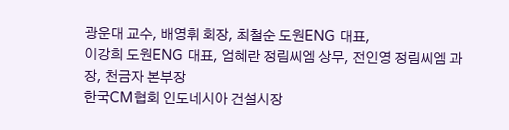광운대 교수, 배영휘 회장, 최철순 도원ENG 대표,
이강희 도원ENG 대표, 엄혜란 정림씨엠 상무, 전인영 정림씨엠 과장, 천금자 본부장
한국CM협회 인도네시아 건설시장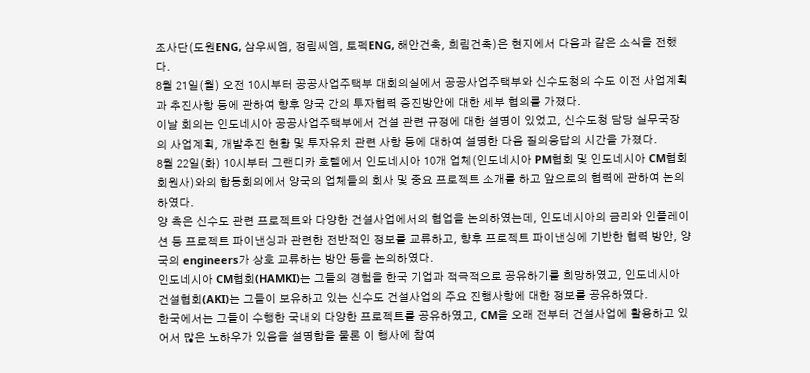조사단(도원ENG, 삼우씨엠, 정림씨엠, 토펙ENG, 해안건축, 희림건축)은 현지에서 다음과 같은 소식을 전했다.
8월 21일(월) 오전 10시부터 공공사업주택부 대회의실에서 공공사업주택부와 신수도청의 수도 이전 사업계획과 추진사항 등에 관하여 향후 양국 간의 투자협력 증진방안에 대한 세부 협의를 가졌다.
이날 회의는 인도네시아 공공사업주택부에서 건설 관련 규정에 대한 설명이 있었고, 신수도청 담당 실무국장의 사업계획, 개발추진 현황 및 투자유치 관련 사항 등에 대하여 설명한 다음 질의응답의 시간을 가졌다.
8월 22일(화) 10시부터 그랜디카 호텔에서 인도네시아 10개 업체(인도네시아 PM협회 및 인도네시아 CM협회 회원사)와의 합동회의에서 양국의 업체들의 회사 및 중요 프로젝트 소개를 하고 앞으로의 협력에 관하여 논의하였다.
양 측은 신수도 관련 프로젝트와 다양한 건설사업에서의 협업을 논의하였는데, 인도네시아의 금리와 인플레이션 등 프로젝트 파이낸싱과 관련한 전반적인 정보를 교류하고, 향후 프로젝트 파이낸싱에 기반한 협력 방안, 양국의 engineers가 상호 교류하는 방안 등을 논의하였다.
인도네시아 CM협회(HAMKI)는 그들의 경험을 한국 기업과 적극적으로 공유하기를 희망하였고, 인도네시아 건설협회(AKI)는 그들이 보유하고 있는 신수도 건설사업의 주요 진행사항에 대한 정보를 공유하였다.
한국에서는 그들이 수행한 국내외 다양한 프로젝트를 공유하였고, CM을 오래 전부터 건설사업에 활용하고 있어서 많은 노하우가 있음을 설명함을 물론 이 행사에 참여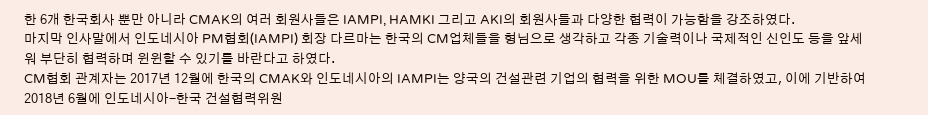한 6개 한국회사 뿐만 아니라 CMAK의 여러 회원사들은 IAMPI, HAMKI 그리고 AKI의 회원사들과 다양한 협력이 가능함을 강조하였다.
마지막 인사말에서 인도네시아 PM협회(IAMPI) 회장 다르마는 한국의 CM업체들을 형님으로 생각하고 각종 기술력이나 국제적인 신인도 등을 앞세워 부단히 협력하며 윈윈할 수 있기를 바란다고 하였다.
CM협회 관계자는 2017년 12월에 한국의 CMAK와 인도네시아의 IAMPI는 양국의 건설관련 기업의 협력을 위한 MOU를 체결하였고, 이에 기반하여 2018년 6월에 인도네시아-한국 건설협력위원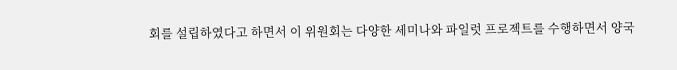회를 설립하였다고 하면서 이 위원회는 다양한 세미나와 파일럿 프로젝트를 수행하면서 양국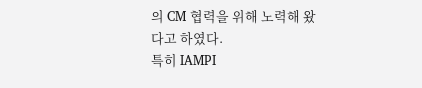의 CM 협력을 위해 노력해 왔다고 하였다.
특히 IAMPI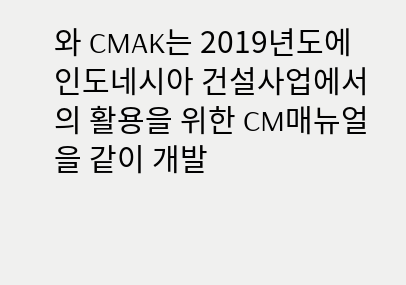와 CMAK는 2019년도에 인도네시아 건설사업에서의 활용을 위한 CM매뉴얼을 같이 개발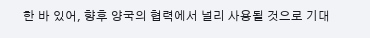한 바 있어, 향후 양국의 협력에서 널리 사용될 것으로 기대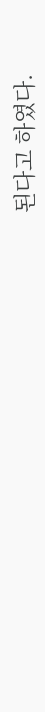된다고 하였다.